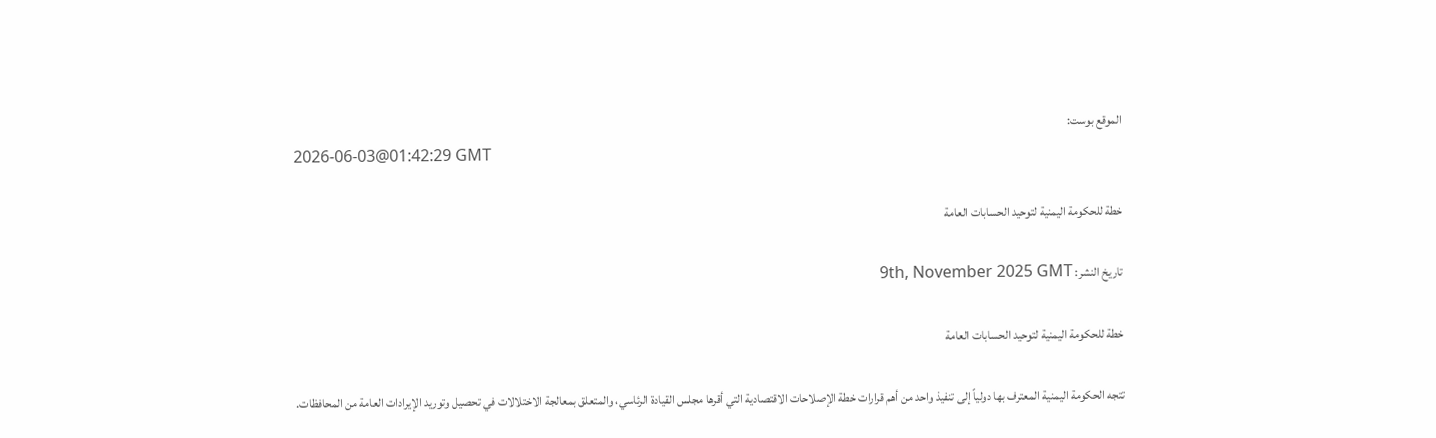الموقع بوست:
2026-06-03@01:42:29 GMT

خطة للحكومة اليمنية لتوحيد الحسابات العامة

تاريخ النشر: 9th, November 2025 GMT

خطة للحكومة اليمنية لتوحيد الحسابات العامة

تتجه الحكومة اليمنية المعترف بها دولياً إلى تنفيذ واحد من أهم قرارات خطة الإصلاحات الاقتصادية التي أقرها مجلس القيادة الرئاسي، والمتعلق بمعالجة الاختلالات في تحصيل وتوريد الإيرادات العامة من المحافظات.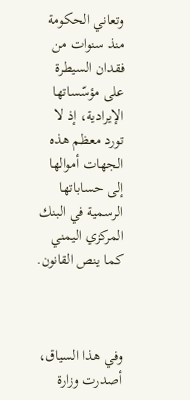وتعاني الحكومة منذ سنوات من فقدان السيطرة على مؤسّساتها الإيرادية، إذ لا تورد معظم هذه الجهات أموالها إلى حساباتها الرسمية في البنك المركزي اليمني كما ينص القانون.



وفي هذا السياق، أصدرت وزارة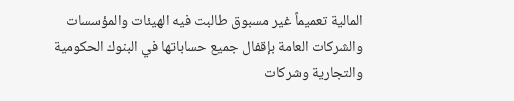المالية تعميماً غير مسبوق طالبت فيه الهيئات والمؤسسات والشركات العامة بإقفال جميع حساباتها في البنوك الحكومية والتجارية وشركات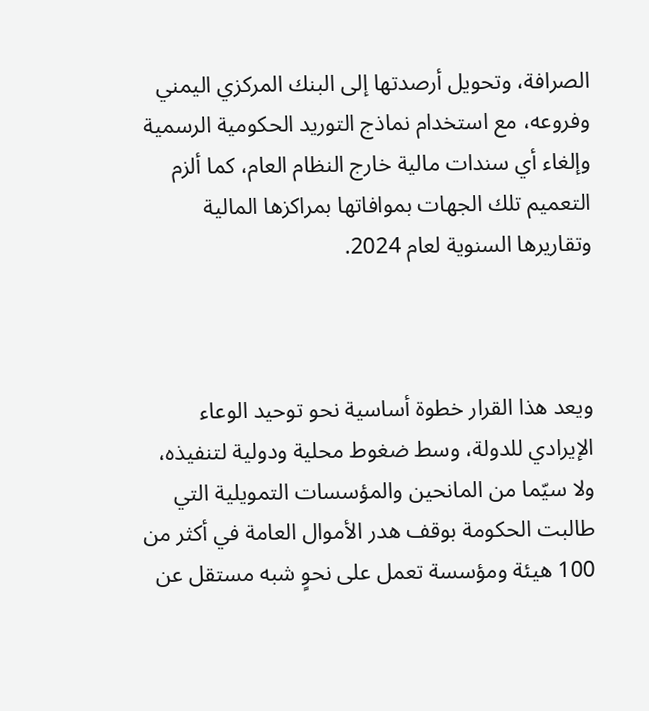الصرافة، وتحويل أرصدتها إلى البنك المركزي اليمني وفروعه، مع استخدام نماذج التوريد الحكومية الرسمية وإلغاء أي سندات مالية خارج النظام العام، كما ألزم التعميم تلك الجهات بموافاتها بمراكزها المالية وتقاريرها السنوية لعام 2024.



ويعد هذا القرار خطوة أساسية نحو توحيد الوعاء الإيرادي للدولة، وسط ضغوط محلية ودولية لتنفيذه، ولا سيّما من المانحين والمؤسسات التمويلية التي طالبت الحكومة بوقف هدر الأموال العامة في أكثر من 100 هيئة ومؤسسة تعمل على نحوٍ شبه مستقل عن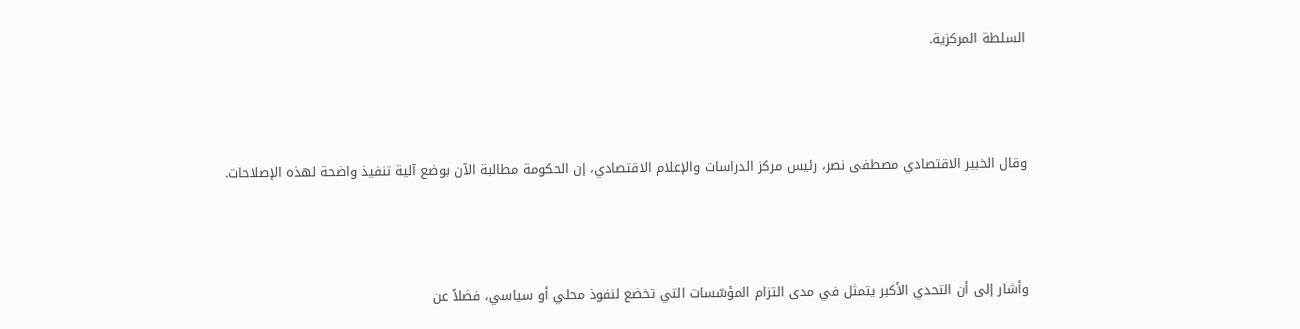السلطة المركزية.



وقال الخبير الاقتصادي مصطفى نصر، رئيس مركز الدراسات والإعلام الاقتصادي، إن الحكومة مطالبة الآن بوضع آلية تنفيذ واضحة لهذه الإصلاحات.



وأشار إلى أن التحدي الأكبر يتمثل في مدى التزام المؤسّسات التي تخضع لنفوذ محلي أو سياسي، فضلاً عن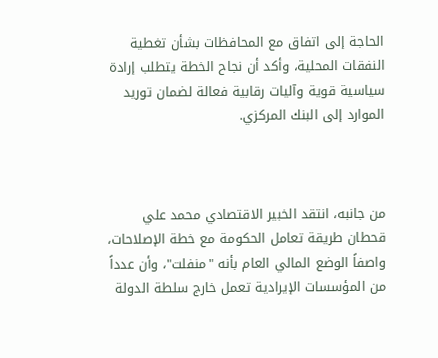الحاجة إلى اتفاق مع المحافظات بشأن تغطية النفقات المحلية، وأكد أن نجاح الخطة يتطلب إرادة سياسية قوية وآليات رقابية فعالة لضمان توريد الموارد إلى البنك المركزي.



من جانبه، انتقد الخبير الاقتصادي محمد علي قحطان طريقة تعامل الحكومة مع خطة الإصلاحات، واصفاً الوضع المالي العام بأنه "منفلت"، وأن عدداً من المؤسسات الإيرادية تعمل خارج سلطة الدولة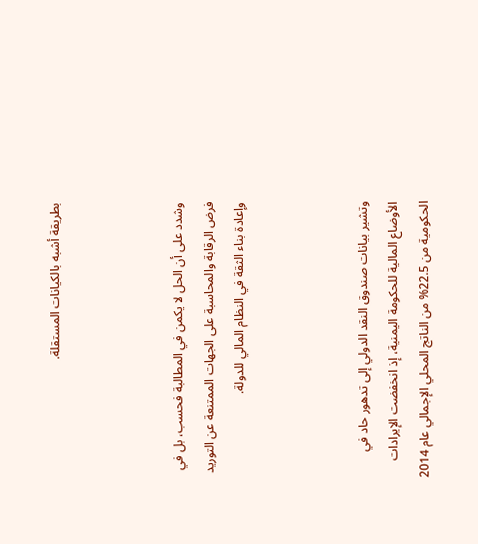بطريقة أشبه بالكيانات المستقلة.



وشدد على أن الحل لا يكمن في المطالبة فحسب، بل في فرض الرقابة والمحاسبة على الجهات الممتنعة عن التوريد وإعادة بناء الثقة في النظام المالي للدولة.



وتشير بيانات صندوق النقد الدولي إلى تدهور حاد في الأوضاع المالية للحكومة اليمنية، إذ انخفضت الإيرادات الحكومية من 22.5% من الناتج المحلي الإجمالي عام 2014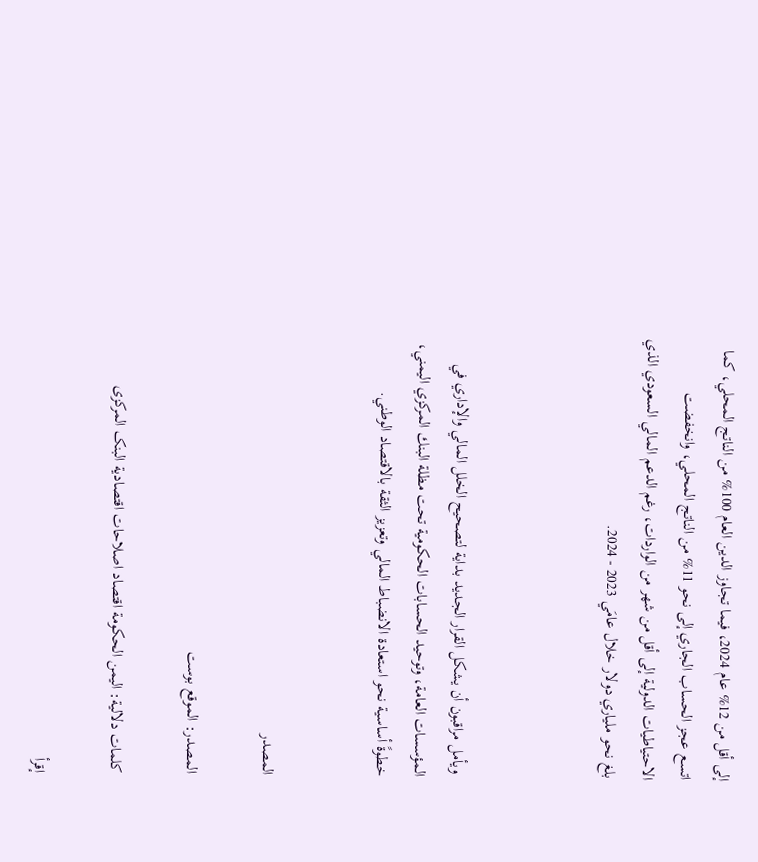إلى أقل من 12% عام 2024، فيما تجاوز الدين العام 100% من الناتج المحلي، كما اتسع عجز الحساب الجاري إلى نحو 11% من الناتج المحلي، وانخفضت الاحتياطيات الدولية إلى أقل من شهر من الواردات، رغم الدعم المالي السعودي الذي بلغ نحو ملياري دولار خلال عامَي 2023 - 2024.



 ويأمل مراقبون أن يشكل القرار الجديد بداية لتصحيح الخلل المالي والإداري في المؤسسات العامة، وتوحيد الحسابات الحكومية تحت مظلة البنك المركزي اليمني، خطوةً أساسية نحو استعادة الانضباط المالي وتعزيز الثقة بالاقتصاد الوطني.


المصدر

المصدر: الموقع بوست

كلمات دلالية: اليمن الحكومة اقتصاد اصلاحات اقتصادية البنک المرکزی

إقرأ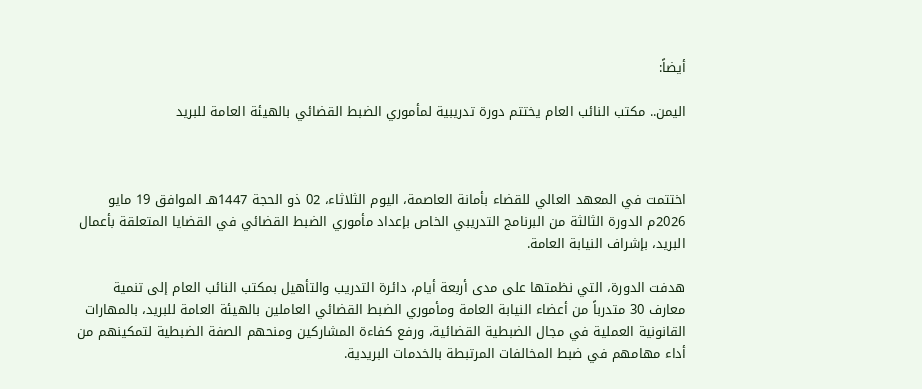أيضاً:

اليمن.. مكتب النائب العام يختتم دورة تدريبية لمأموري الضبط القضائي بالهيئة العامة للبريد



اختتمت في المعهد العالي للقضاء بأمانة العاصمة، اليوم الثلاثاء، 02 ذو الحجة 1447هـ الموافق 19 مايو 2026م الدورة الثالثة من البرنامج التدريبي الخاص بإعداد مأموري الضبط القضائي في القضايا المتعلقة بأعمال البريد، بإشراف النيابة العامة.

هدفت الدورة، التي نظمتها على مدى أربعة أيام، دائرة التدريب والتأهيل بمكتب النائب العام إلى تنمية معارف 30 متدرباً من أعضاء النيابة العامة ومأموري الضبط القضائي العاملين بالهيئة العامة للبريد، بالمهارات القانونية العملية في مجال الضبطية القضائية، ورفع كفاءة المشاركين ومنحهم الصفة الضبطية لتمكينهم من أداء مهامهم في ضبط المخالفات المرتبطة بالخدمات البريدية.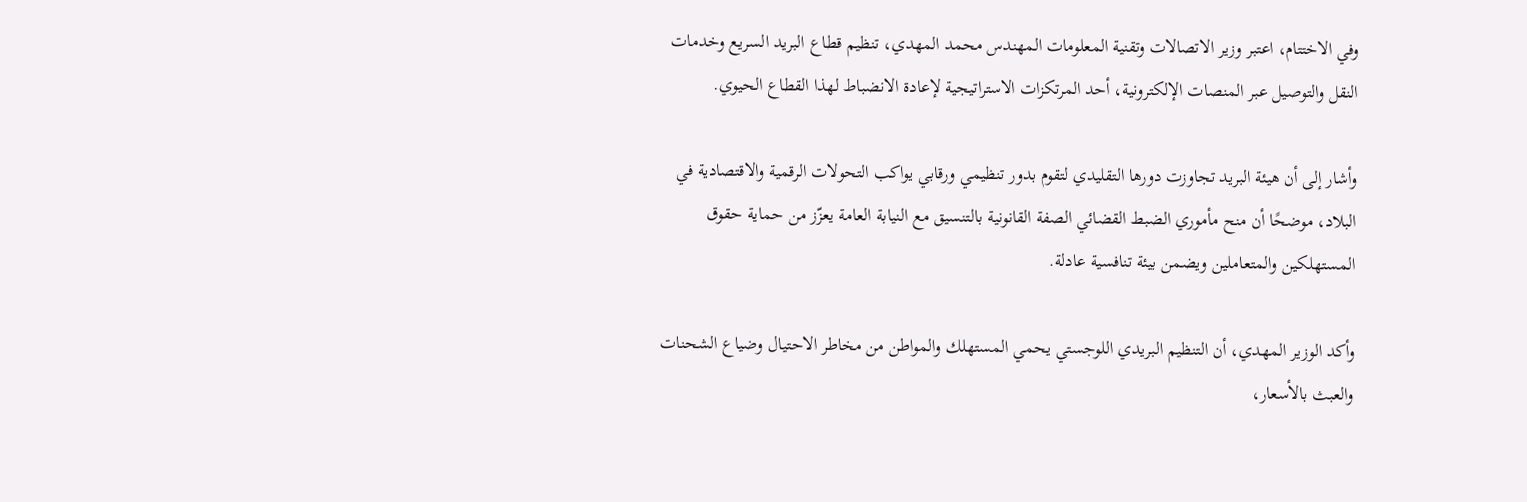وفي الاختتام، اعتبر وزير الاتصالات وتقنية المعلومات المهندس محمد المهدي، تنظيم قطاع البريد السريع وخدمات النقل والتوصيل عبر المنصات الإلكترونية، أحد المرتكزات الاستراتيجية لإعادة الانضباط لهذا القطاع الحيوي.

وأشار إلى أن هيئة البريد تجاوزت دورها التقليدي لتقوم بدور تنظيمي ورقابي يواكب التحولات الرقمية والاقتصادية في البلاد، موضحًا أن منح مأموري الضبط القضائي الصفة القانونية بالتنسيق مع النيابة العامة يعزّز من حماية حقوق المستهلكين والمتعاملين ويضمن بيئة تنافسية عادلة.

وأكد الوزير المهدي، أن التنظيم البريدي اللوجستي يحمي المستهلك والمواطن من مخاطر الاحتيال وضياع الشحنات والعبث بالأسعار،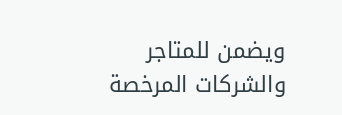ويضمن للمتاجر والشركات المرخصة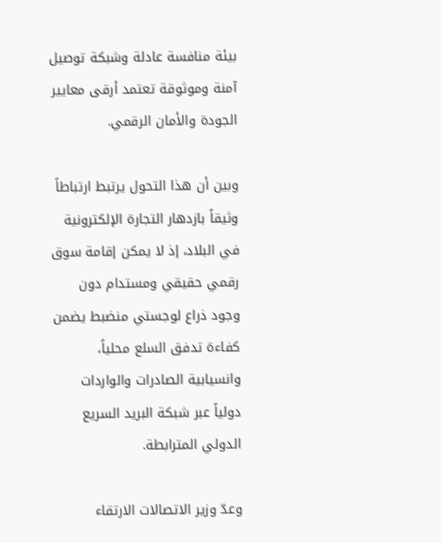بيئة منافسة عادلة وشبكة توصيل آمنة وموثوقة تعتمد أرقى معايير الجودة والأمان الرقمي.

وبين أن هذا التحول يرتبط ارتباطاً وثيقاً بازدهار التجارة الإلكترونية في البلاد، إذ لا يمكن إقامة سوق رقمي حقيقي ومستدام دون وجود ذراع لوجستي منضبط يضمن كفاءة تدفق السلع محلياً، وانسيابية الصادرات والواردات دولياً عبر شبكة البريد السريع الدولي المترابطة.

وعدّ وزير الاتصالات الارتقاء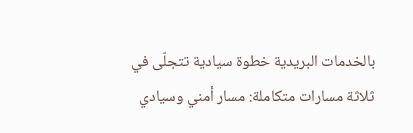بالخدمات البريدية خطوة سيادية تتجلّى في ثلاثة مسارات متكاملة: مسار أمني وسيادي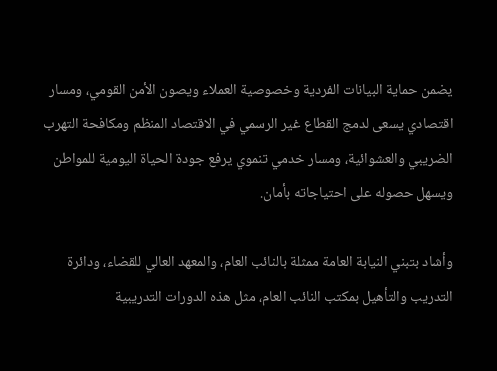يضمن حماية البيانات الفردية وخصوصية العملاء ويصون الأمن القومي، ومسار اقتصادي يسعى لدمج القطاع غير الرسمي في الاقتصاد المنظم ومكافحة التهرب الضريبي والعشوائية، ومسار خدمي تنموي يرفع جودة الحياة اليومية للمواطن ويسهل حصوله على احتياجاته بأمان.

وأشاد بتبني النيابة العامة ممثلة بالنائب العام، والمعهد العالي للقضاء، ودائرة التدريب والتأهيل بمكتب النائب العام، مثل هذه الدورات التدريبية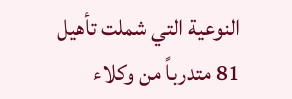النوعية التي شملت تأهيل 81 متدرباً من وكلاء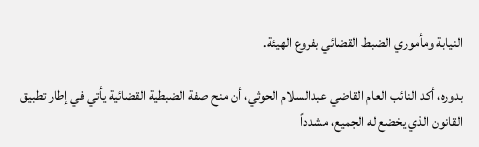النيابة ومأموري الضبط القضائي بفروع الهيئة.

بدوره، أكد النائب العام القاضي عبدالسلام الحوثي، أن منح صفة الضبطية القضائية يأتي في إطار تطبيق القانون الذي يخضع له الجميع، مشدداً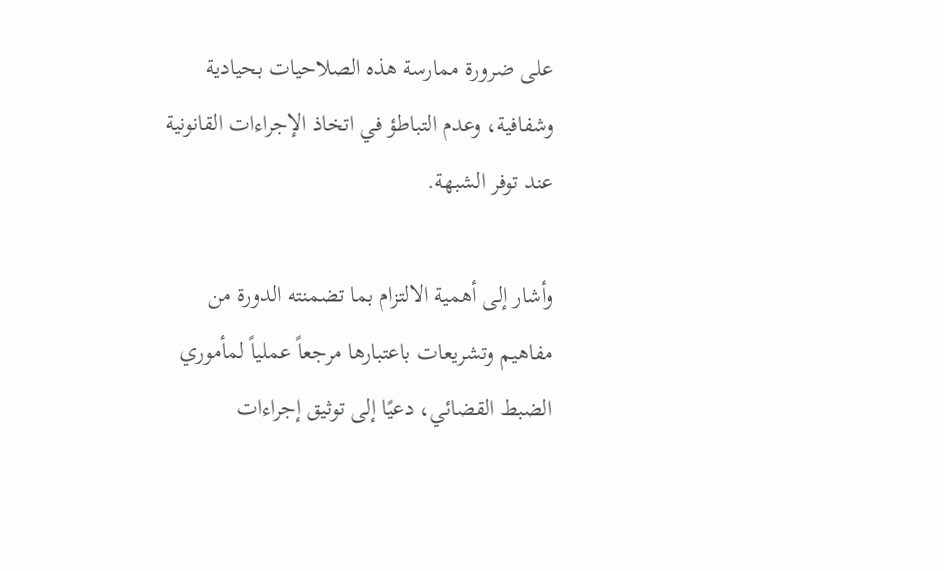على ضرورة ممارسة هذه الصلاحيات بحيادية وشفافية، وعدم التباطؤ في اتخاذ الإجراءات القانونية عند توفر الشبهة.

وأشار إلى أهمية الالتزام بما تضمنته الدورة من مفاهيم وتشريعات باعتبارها مرجعاً عملياً لمأموري الضبط القضائي، دعيًا إلى توثيق إجراءات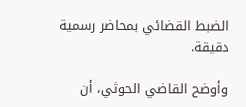الضبط القضائي بمحاضر رسمية دقيقة.

وأوضح القاضي الحوثي، أن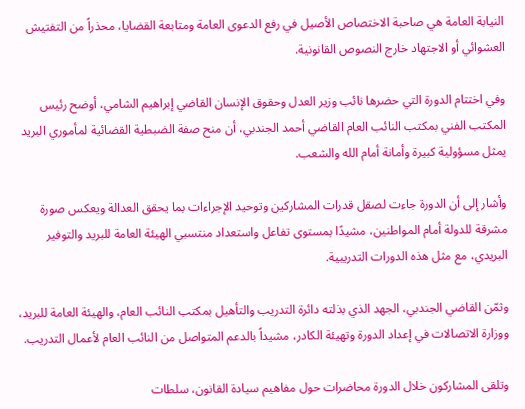النيابة العامة هي صاحبة الاختصاص الأصيل في رفع الدعوى العامة ومتابعة القضايا، محذراً من التفتيش العشوائي أو الاجتهاد خارج النصوص القانونية.

وفي اختتام الدورة التي حضرها نائب وزير العدل وحقوق الإنسان القاضي إبراهيم الشامي، أوضح رئيس المكتب الفني بمكتب النائب العام القاضي أحمد الجندبي، أن منح صفة الضبطية القضائية لمأموري البريد يمثل مسؤولية كبيرة وأمانة أمام الله والشعب.

وأشار إلى أن الدورة جاءت لصقل قدرات المشاركين وتوحيد الإجراءات بما يحقق العدالة ويعكس صورة مشرقة للدولة أمام المواطنين، مشيدًا بمستوى تفاعل واستعداد منتسبي الهيئة العامة للبريد والتوفير البريدي، مع مثل هذه الدورات التدريبية.

وثمّن القاضي الجندبي، الجهد الذي بذلته دائرة التدريب والتأهيل بمكتب النائب العام، والهيئة العامة للبريد، ووزارة الاتصالات في إعداد الدورة وتهيئة الكادر، مشيداً بالدعم المتواصل من النائب العام لأعمال التدريب.

وتلقى المشاركون خلال الدورة محاضرات حول مفاهيم سيادة القانون، سلطات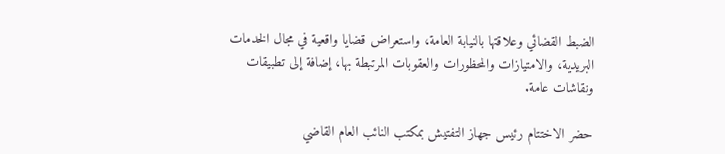الضبط القضائي وعلاقتها بالنيابة العامة، واستعراض قضايا واقعية في مجال الخدمات البريدية، والامتيازات والمحظورات والعقوبات المرتبطة بها، إضافة إلى تطبيقات ونقاشات عامة.

حضر الاختتام رئيس جهاز التفتيش بمكتب النائب العام القاضي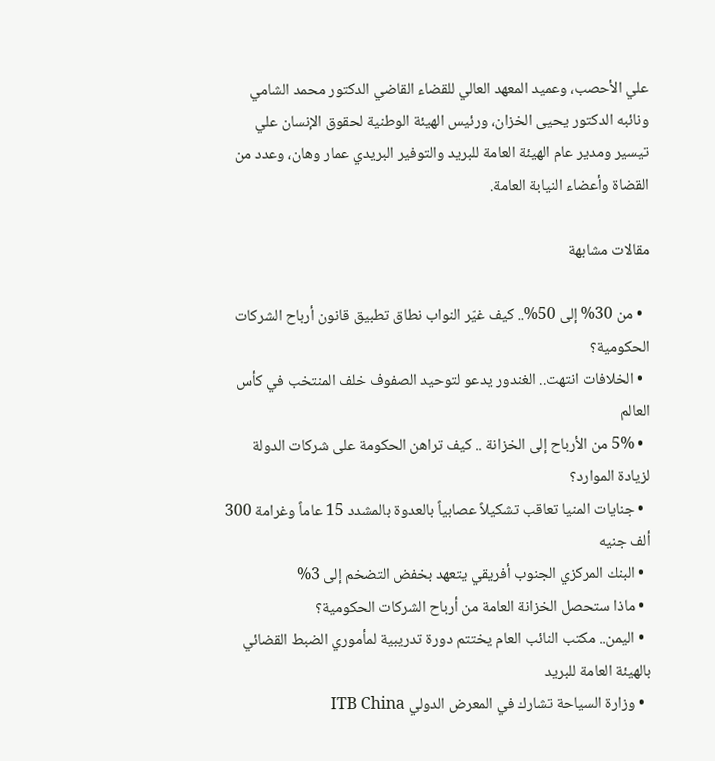علي الأحصب، وعميد المعهد العالي للقضاء القاضي الدكتور محمد الشامي ونائبه الدكتور يحيى الخزان، ورئيس الهيئة الوطنية لحقوق الإنسان علي تيسير ومدير عام الهيئة العامة للبريد والتوفير البريدي عمار وهان، وعدد من القضاة وأعضاء النيابة العامة.

مقالات مشابهة

  • من 30% إلى 50%.. كيف غيّر النواب نطاق تطبيق قانون أرباح الشركات الحكومية؟
  • الخلافات انتهت.. الغندور يدعو لتوحيد الصفوف خلف المنتخب في كأس العالم
  • 5% من الأرباح إلى الخزانة .. كيف تراهن الحكومة على شركات الدولة لزيادة الموارد؟
  • جنايات المنيا تعاقب تشكيلاً عصابياً بالعدوة بالمشدد 15 عاماً وغرامة 300 ألف جنيه
  • البنك المركزي الجنوب أفريقي يتعهد بخفض التضخم إلى 3%
  • ماذا ستحصل الخزانة العامة من أرباح الشركات الحكومية؟
  • اليمن.. مكتب النائب العام يختتم دورة تدريبية لمأموري الضبط القضائي بالهيئة العامة للبريد
  • وزارة السياحة تشارك في المعرض الدولي ITB China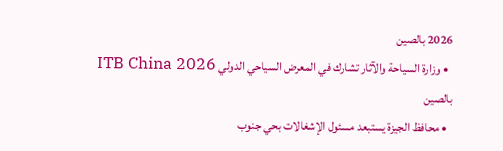2026 بالصين
  • وزارة السياحة والآثار تشارك في المعرض السياحي الدولي ITB China 2026 بالصين
  • محافظ الجيزة يستبعد مسئول الإشغالات بحي جنوب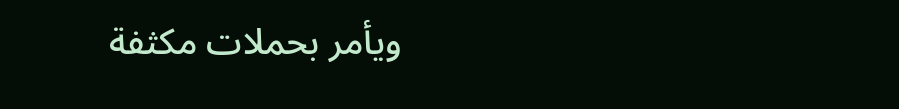ويأمر بحملات مكثفة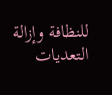للنظافة وإزالة التعديات